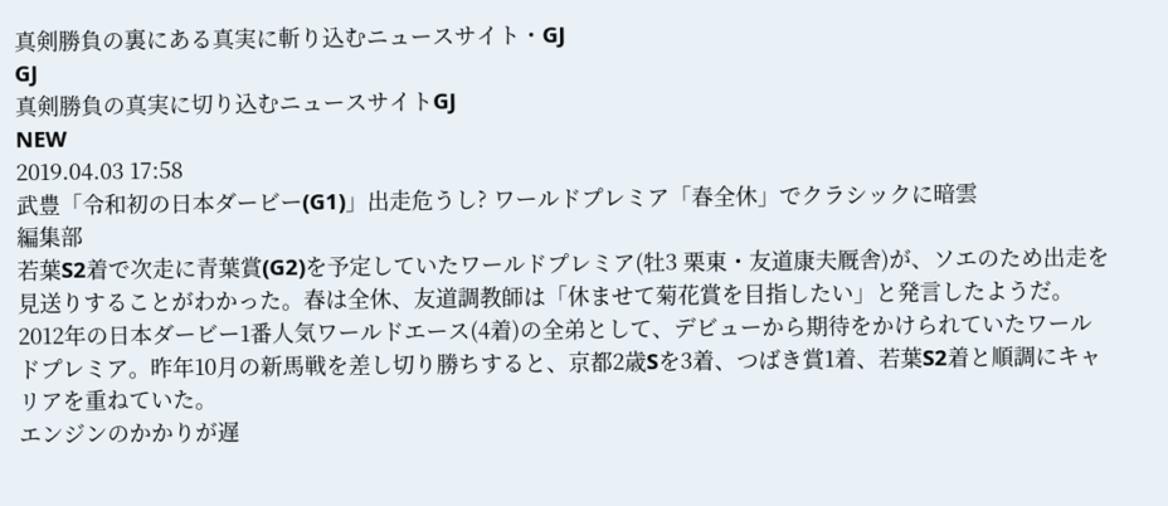真剣勝負の裏にある真実に斬り込むニュースサイト・GJ
GJ
真剣勝負の真実に切り込むニュースサイトGJ
NEW
2019.04.03 17:58
武豊「令和初の日本ダービー(G1)」出走危うし? ワールドプレミア「春全休」でクラシックに暗雲
編集部
若葉S2着で次走に青葉賞(G2)を予定していたワールドプレミア(牡3 栗東・友道康夫厩舎)が、ソエのため出走を見送りすることがわかった。春は全休、友道調教師は「休ませて菊花賞を目指したい」と発言したようだ。
2012年の日本ダービー1番人気ワールドエース(4着)の全弟として、デビューから期待をかけられていたワールドプレミア。昨年10月の新馬戦を差し切り勝ちすると、京都2歳Sを3着、つばき賞1着、若葉S2着と順調にキャリアを重ねていた。
エンジンのかかりが遅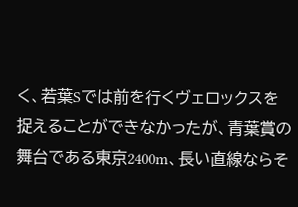く、若葉Sでは前を行くヴェロックスを捉えることができなかったが、青葉賞の舞台である東京2400m、長い直線ならそ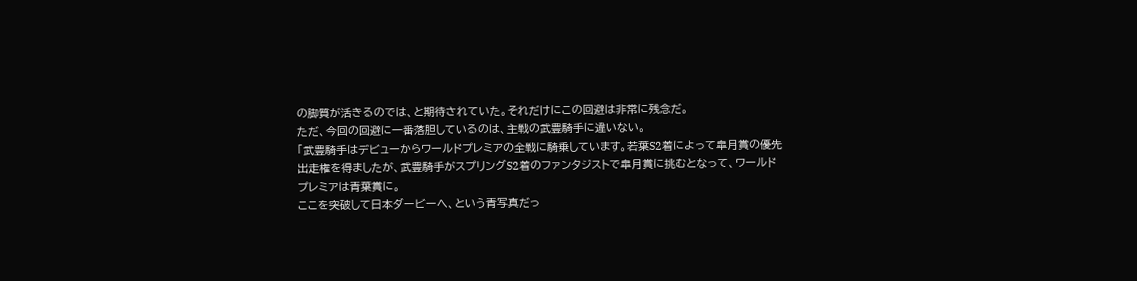の脚質が活きるのでは、と期待されていた。それだけにこの回避は非常に残念だ。
ただ、今回の回避に一番落胆しているのは、主戦の武豊騎手に違いない。
「武豊騎手はデビューからワールドプレミアの全戦に騎乗しています。若葉S2着によって皐月賞の優先出走権を得ましたが、武豊騎手がスプリングS2着のファンタジストで皐月賞に挑むとなって、ワールドプレミアは青葉賞に。
ここを突破して日本ダービーへ、という青写真だっ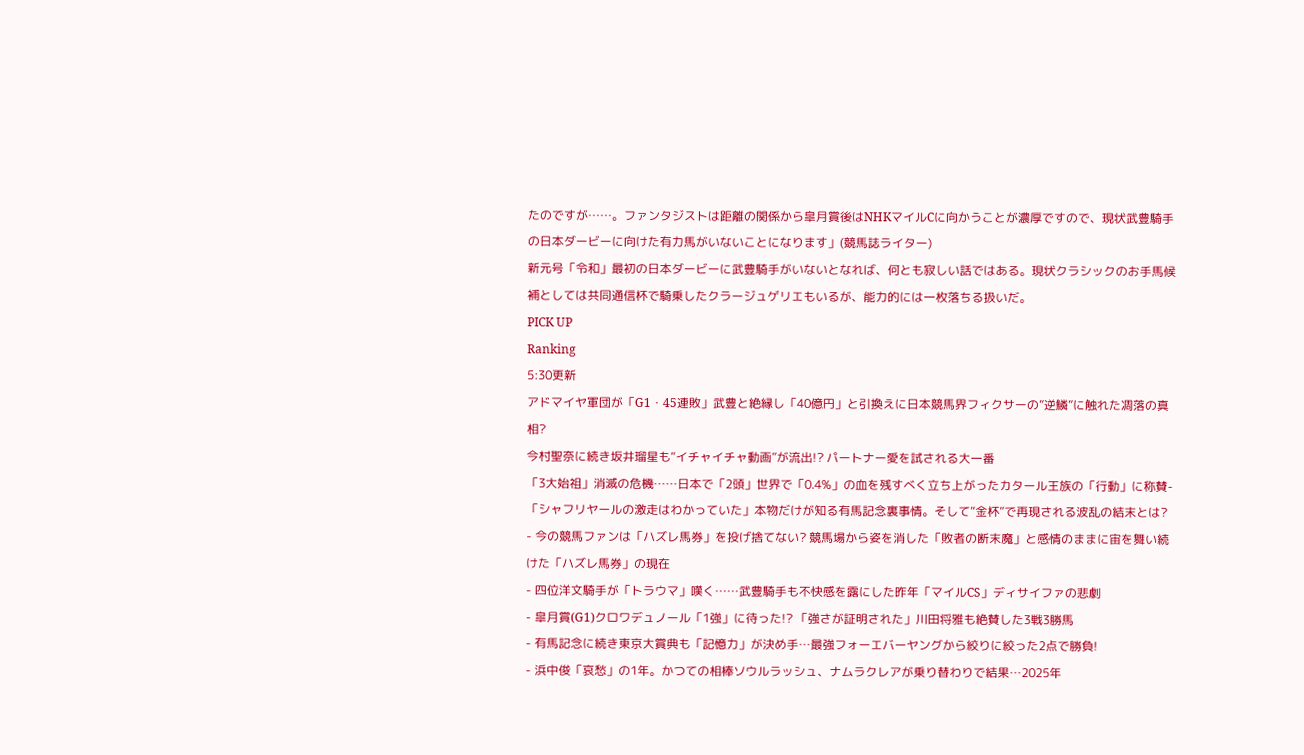たのですが……。ファンタジストは距離の関係から皐月賞後はNHKマイルCに向かうことが濃厚ですので、現状武豊騎手の日本ダービーに向けた有力馬がいないことになります」(競馬誌ライター)
新元号「令和」最初の日本ダービーに武豊騎手がいないとなれば、何とも寂しい話ではある。現状クラシックのお手馬候補としては共同通信杯で騎乗したクラージュゲリエもいるが、能力的には一枚落ちる扱いだ。
PICK UP
Ranking
5:30更新
アドマイヤ軍団が「G1・45連敗」武豊と絶縁し「40億円」と引換えに日本競馬界フィクサーの”逆鱗”に触れた凋落の真相?
今村聖奈に続き坂井瑠星も“イチャイチャ動画”が流出!? パートナー愛を試される大一番
「3大始祖」消滅の危機……日本で「2頭」世界で「0.4%」の血を残すべく立ち上がったカタール王族の「行動」に称賛- 「シャフリヤールの激走はわかっていた」本物だけが知る有馬記念裏事情。そして“金杯”で再現される波乱の結末とは?
- 今の競馬ファンは「ハズレ馬券」を投げ捨てない? 競馬場から姿を消した「敗者の断末魔」と感情のままに宙を舞い続けた「ハズレ馬券」の現在
- 四位洋文騎手が「トラウマ」嘆く……武豊騎手も不快感を露にした昨年「マイルCS」ディサイファの悲劇
- 皐月賞(G1)クロワデュノール「1強」に待った!? 「強さが証明された」川田将雅も絶賛した3戦3勝馬
- 有馬記念に続き東京大賞典も「記憶力」が決め手…最強フォーエバーヤングから絞りに絞った2点で勝負!
- 浜中俊「哀愁」の1年。かつての相棒ソウルラッシュ、ナムラクレアが乗り替わりで結果…2025年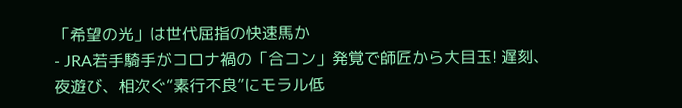「希望の光」は世代屈指の快速馬か
- JRA若手騎手がコロナ禍の「合コン」発覚で師匠から大目玉! 遅刻、夜遊び、相次ぐ“素行不良”にモラル低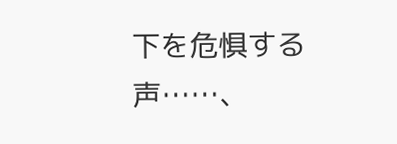下を危惧する声……、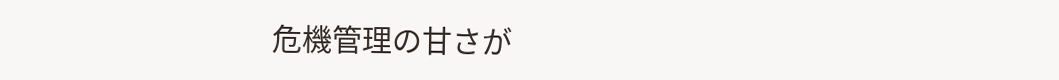危機管理の甘さが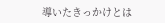導いたきっかけとは